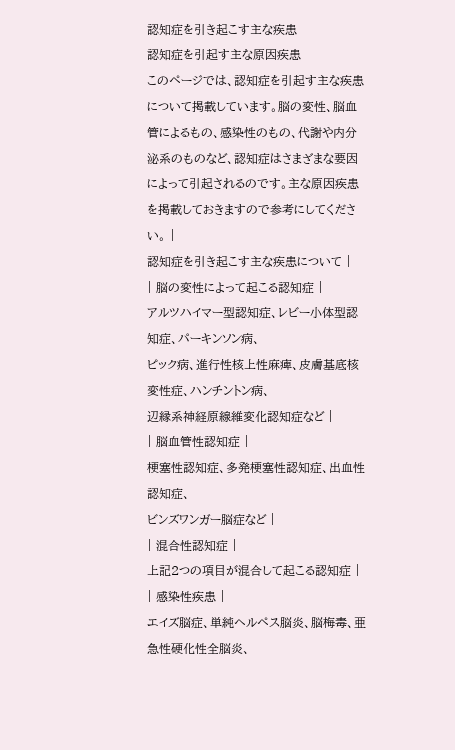認知症を引き起こす主な疾患
認知症を引起す主な原因疾患
このページでは、認知症を引起す主な疾患について掲載しています。脳の変性、脳血管によるもの、感染性のもの、代謝や内分泌系のものなど、認知症はさまざまな要因によって引起されるのです。主な原因疾患を掲載しておきますので参考にしてください。 |
認知症を引き起こす主な疾患について |
| 脳の変性によって起こる認知症 |
アルツハイマー型認知症、レビー小体型認知症、パーキンソン病、
ピック病、進行性核上性麻痺、皮膚基底核変性症、ハンチントン病、
辺縁系神経原線維変化認知症など |
| 脳血管性認知症 |
梗塞性認知症、多発梗塞性認知症、出血性認知症、
ビンズワンガー脳症など |
| 混合性認知症 |
上記2つの項目が混合して起こる認知症 |
| 感染性疾患 |
エイズ脳症、単純ヘルペス脳炎、脳梅毒、亜急性硬化性全脳炎、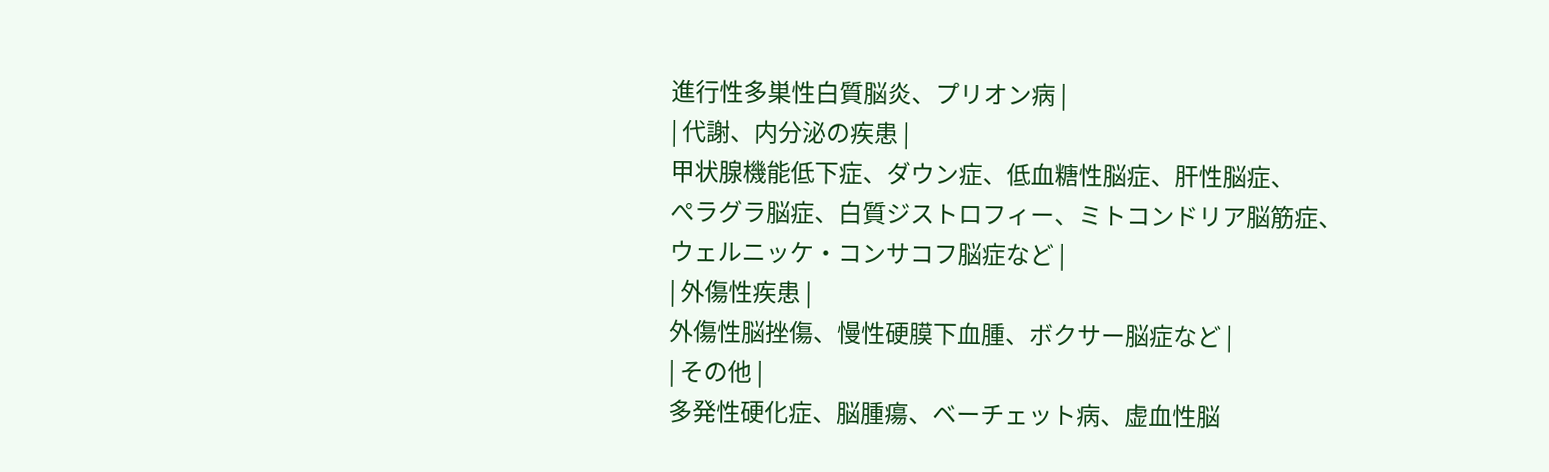進行性多巣性白質脳炎、プリオン病 |
| 代謝、内分泌の疾患 |
甲状腺機能低下症、ダウン症、低血糖性脳症、肝性脳症、
ぺラグラ脳症、白質ジストロフィー、ミトコンドリア脳筋症、
ウェルニッケ・コンサコフ脳症など |
| 外傷性疾患 |
外傷性脳挫傷、慢性硬膜下血腫、ボクサー脳症など |
| その他 |
多発性硬化症、脳腫瘍、ベーチェット病、虚血性脳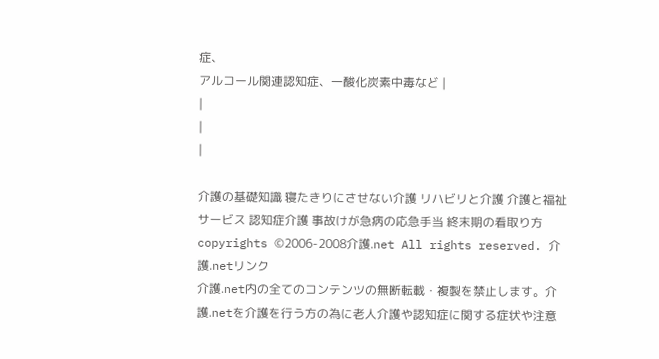症、
アルコール関連認知症、一酸化炭素中毒など |
|
|
|

介護の基礎知識 寝たきりにさせない介護 リハビリと介護 介護と福祉サービス 認知症介護 事故けが急病の応急手当 終末期の看取り方
copyrights ©2006-2008介護.net All rights reserved. 介護.netリンク
介護.net内の全てのコンテンツの無断転載・複製を禁止します。介護.netを介護を行う方の為に老人介護や認知症に関する症状や注意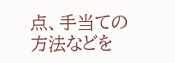点、手当ての方法などを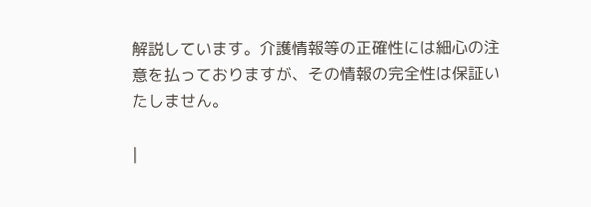解説しています。介護情報等の正確性には細心の注意を払っておりますが、その情報の完全性は保証いたしません。

|